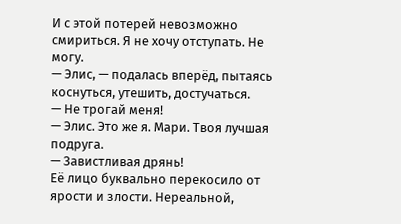И с этой потерей невозможно смириться. Я не хочу отступать. Не могу.
— Элис, — подалась вперёд, пытаясь коснуться, утешить, достучаться.
— Не трогай меня!
— Элис. Это же я. Мари. Твоя лучшая подруга.
— Завистливая дрянь!
Её лицо буквально перекосило от ярости и злости. Нереальной,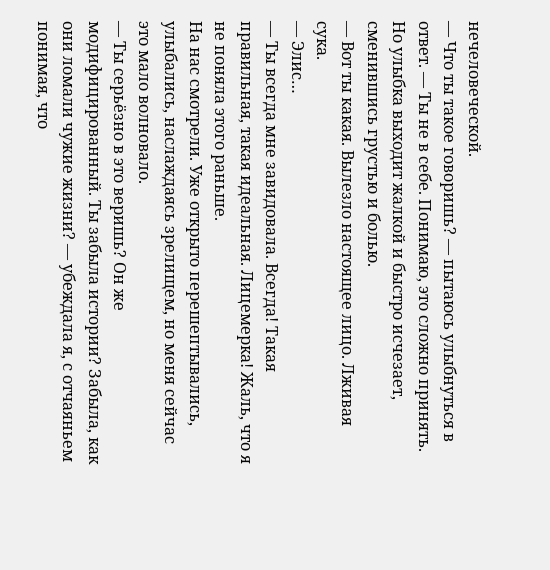нечеловеческой.
— Что ты такое говоришь? — пытаюсь улыбнуться в ответ. — Ты не в себе. Понимаю, это сложно принять.
Но улыбка выходит жалкой и быстро исчезает, сменившись грустью и болью.
— Вот ты какая. Вылезло настоящее лицо. Лживая сука.
— Элис…
— Ты всегда мне завидовала. Всегда! Такая правильная, такая идеальная. Лицемерка! Жаль, что я не поняла этого раньше.
На нас смотрели. Уже открыто перешептывались, улыбались, наслаждаясь зрелищем, но меня сейчас это мало волновало.
— Ты серьёзно в это веришь? Он же модифицированный. Ты забыла истории? Забыла, как они ломали чужие жизни? — убеждала я, с отчаяньем понимая, что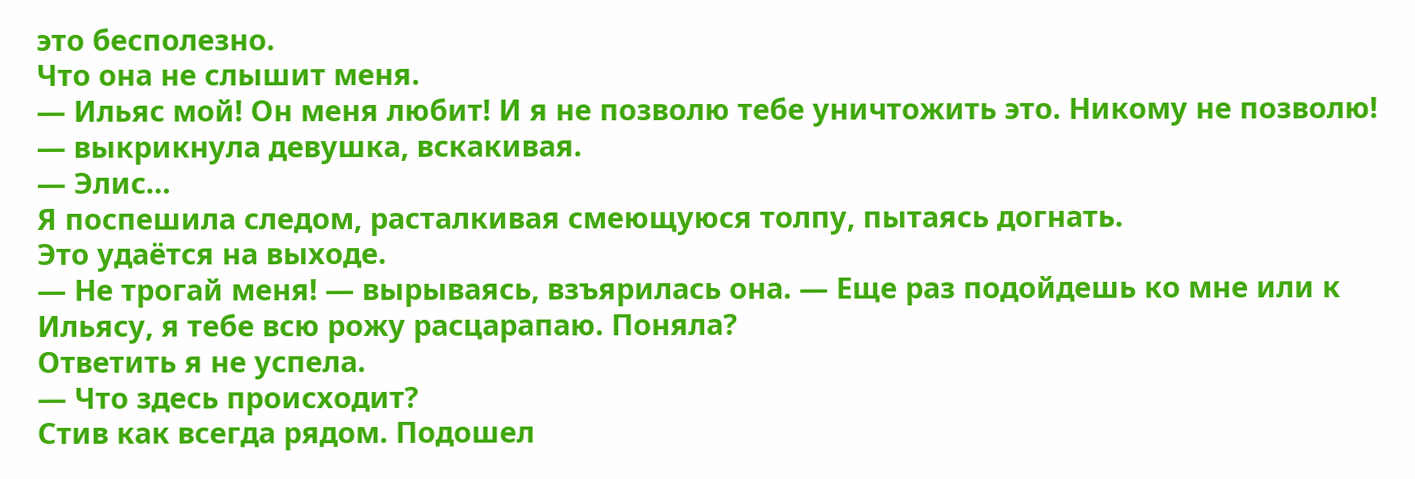это бесполезно.
Что она не слышит меня.
— Ильяс мой! Он меня любит! И я не позволю тебе уничтожить это. Никому не позволю! — выкрикнула девушка, вскакивая.
— Элис…
Я поспешила следом, расталкивая смеющуюся толпу, пытаясь догнать.
Это удаётся на выходе.
— Не трогай меня! — вырываясь, взъярилась она. — Еще раз подойдешь ко мне или к Ильясу, я тебе всю рожу расцарапаю. Поняла?
Ответить я не успела.
— Что здесь происходит?
Стив как всегда рядом. Подошел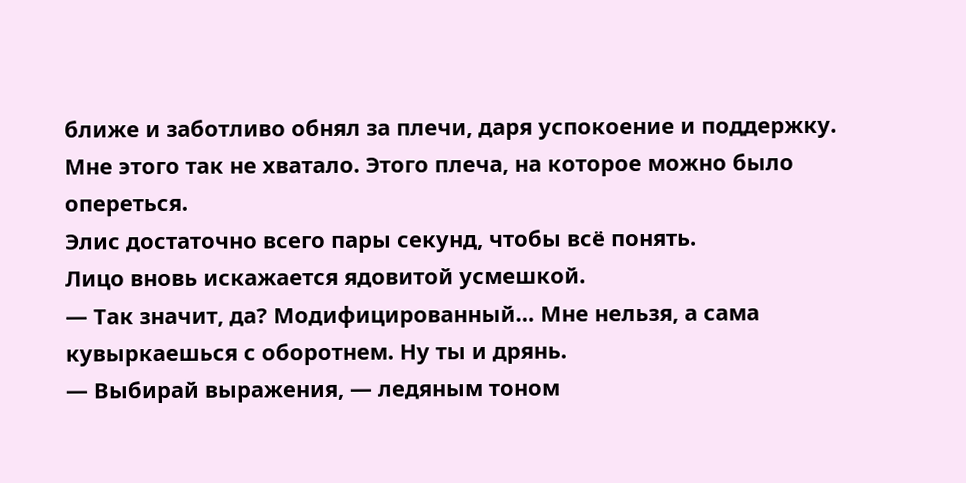ближе и заботливо обнял за плечи, даря успокоение и поддержку. Мне этого так не хватало. Этого плеча, на которое можно было опереться.
Элис достаточно всего пары секунд, чтобы всё понять.
Лицо вновь искажается ядовитой усмешкой.
— Так значит, да? Модифицированный… Мне нельзя, а сама кувыркаешься с оборотнем. Ну ты и дрянь.
— Выбирай выражения, — ледяным тоном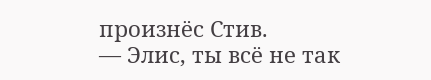произнёс Стив.
— Элис, ты всё не так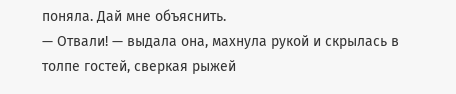поняла. Дай мне объяснить.
— Отвали! — выдала она, махнула рукой и скрылась в толпе гостей, сверкая рыжей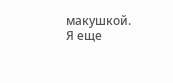макушкой.
Я еще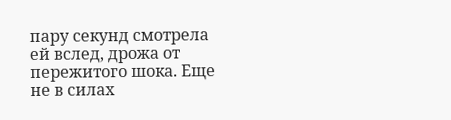пару секунд смотрела ей вслед, дрожа от пережитого шока. Еще не в силах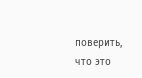поверить, что это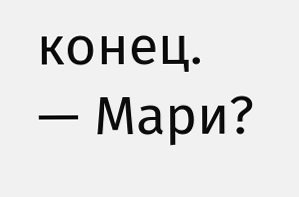конец.
— Мари?